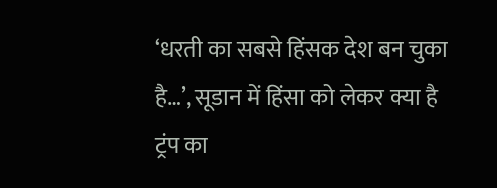‘धरती का सबसे हिंसक देश बन चुका है…’, सूडान में हिंसा को लेकर क्या है ट्रंप का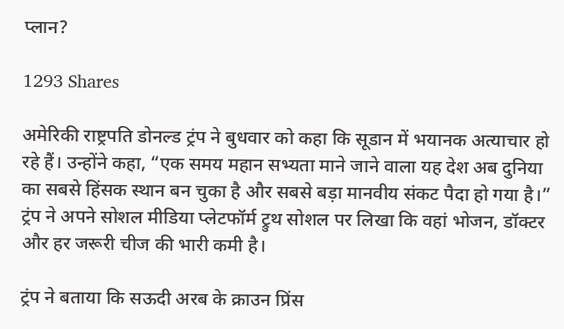प्लान?

1293 Shares

अमेरिकी राष्ट्रपति डोनल्ड ट्रंप ने बुधवार को कहा कि सूडान में भयानक अत्याचार हो रहे हैं। उन्होंने कहा, “एक समय महान सभ्यता माने जाने वाला यह देश अब दुनिया का सबसे हिंसक स्थान बन चुका है और सबसे बड़ा मानवीय संकट पैदा हो गया है।” ट्रंप ने अपने सोशल मीडिया प्लेटफॉर्म ट्रुथ सोशल पर लिखा कि वहां भोजन, डॉक्टर और हर जरूरी चीज की भारी कमी है।

ट्रंप ने बताया कि सऊदी अरब के क्राउन प्रिंस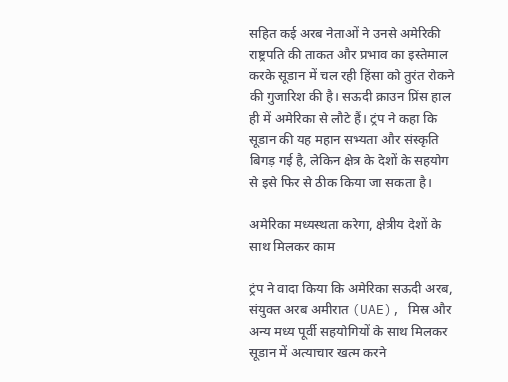सहित कई अरब नेताओं ने उनसे अमेरिकी राष्ट्रपति की ताकत और प्रभाव का इस्तेमाल करके सूडान में चल रही हिंसा को तुरंत रोकने की गुजारिश की है। सऊदी क्राउन प्रिंस हाल ही में अमेरिका से लौटे हैं। ट्रंप ने कहा कि सूडान की यह महान सभ्यता और संस्कृति बिगड़ गई है, लेकिन क्षेत्र के देशों के सहयोग से इसे फिर से ठीक किया जा सकता है।

अमेरिका मध्यस्थता करेगा, क्षेत्रीय देशों के साथ मिलकर काम

ट्रंप ने वादा किया कि अमेरिका सऊदी अरब, संयुक्त अरब अमीरात (UAE), मिस्र और अन्य मध्य पूर्वी सहयोगियों के साथ मिलकर सूडान में अत्याचार खत्म करने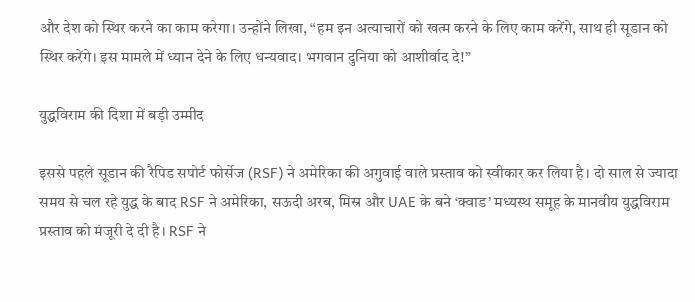और देश को स्थिर करने का काम करेगा। उन्होंने लिखा, “हम इन अत्याचारों को खत्म करने के लिए काम करेंगे, साथ ही सूडान को स्थिर करेंगे। इस मामले में ध्यान देने के लिए धन्यवाद। भगवान दुनिया को आशीर्वाद दे!”

युद्धविराम की दिशा में बड़ी उम्मीद

इससे पहले सूडान की रैपिड सपोर्ट फोर्सेज (RSF) ने अमेरिका की अगुवाई वाले प्रस्ताव को स्वीकार कर लिया है। दो साल से ज्यादा समय से चल रहे युद्ध के बाद RSF ने अमेरिका, सऊदी अरब, मिस्र और UAE के बने ‘क्वाड’ मध्यस्थ समूह के मानवीय युद्धविराम प्रस्ताव को मंजूरी दे दी है। RSF ने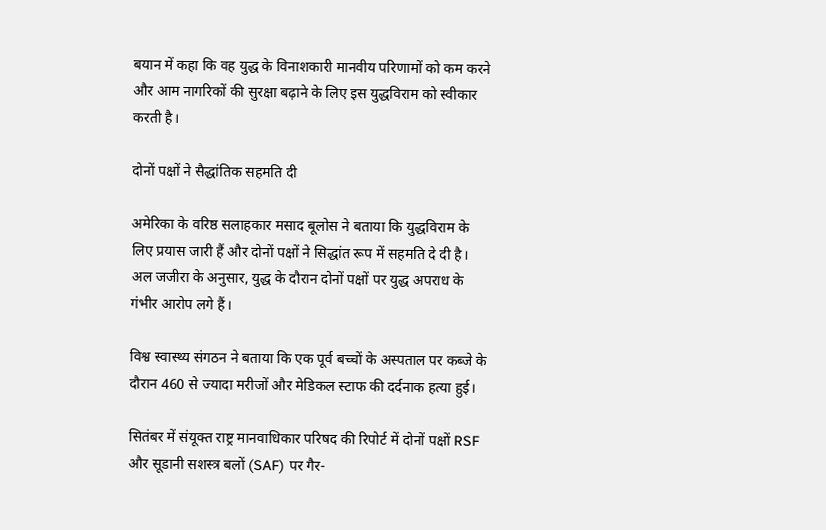बयान में कहा कि वह युद्ध के विनाशकारी मानवीय परिणामों को कम करने और आम नागरिकों की सुरक्षा बढ़ाने के लिए इस युद्धविराम को स्वीकार करती है।

दोनों पक्षों ने सैद्धांतिक सहमति दी

अमेरिका के वरिष्ठ सलाहकार मसाद बूलोस ने बताया कि युद्धविराम के लिए प्रयास जारी हैं और दोनों पक्षों ने सिद्धांत रूप में सहमति दे दी है। अल जजीरा के अनुसार, युद्ध के दौरान दोनों पक्षों पर युद्ध अपराध के गंभीर आरोप लगे हैं।

विश्व स्वास्थ्य संगठन ने बताया कि एक पूर्व बच्चों के अस्पताल पर कब्जे के दौरान 460 से ज्यादा मरीजों और मेडिकल स्टाफ की दर्दनाक हत्या हुई।

सितंबर में संयूक्त राष्ट्र मानवाधिकार परिषद की रिपोर्ट में दोनों पक्षों RSF और सूडानी सशस्त्र बलों (SAF) पर गैर-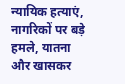न्यायिक हत्याएं, नागरिकों पर बड़े हमले, यातना और खासकर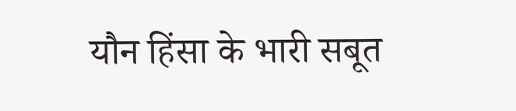यौन हिंसा के भारी सबूत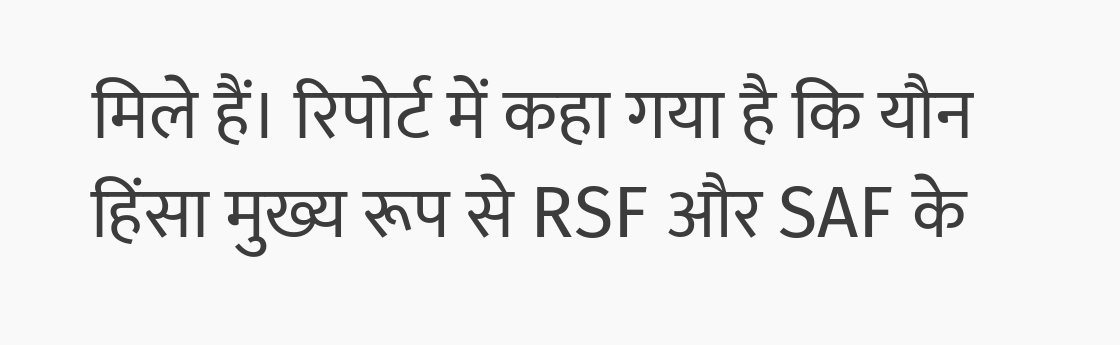मिले हैं। रिपोर्ट में कहा गया है कि यौन हिंसा मुख्य रूप से RSF और SAF के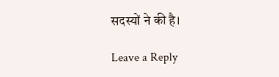सदस्यों ने की है।

Leave a Reply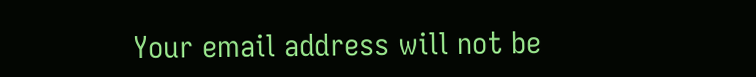Your email address will not be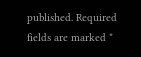published. Required fields are marked *